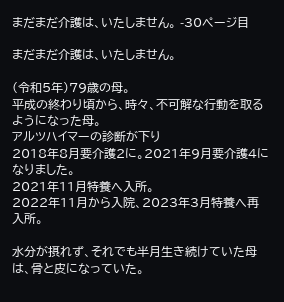まだまだ介護は、いたしません。 -30ページ目

まだまだ介護は、いたしません。

(令和5年)79歳の母。
平成の終わり頃から、時々、不可解な行動を取るようになった母。
アルツハイマーの診断が下り
2018年8月要介護2に。2021年9月要介護4になりました。
2021年11月特養へ入所。
2022年11月から入院、2023年3月特養へ再入所。

水分が摂れず、それでも半月生き続けていた母は、骨と皮になっていた。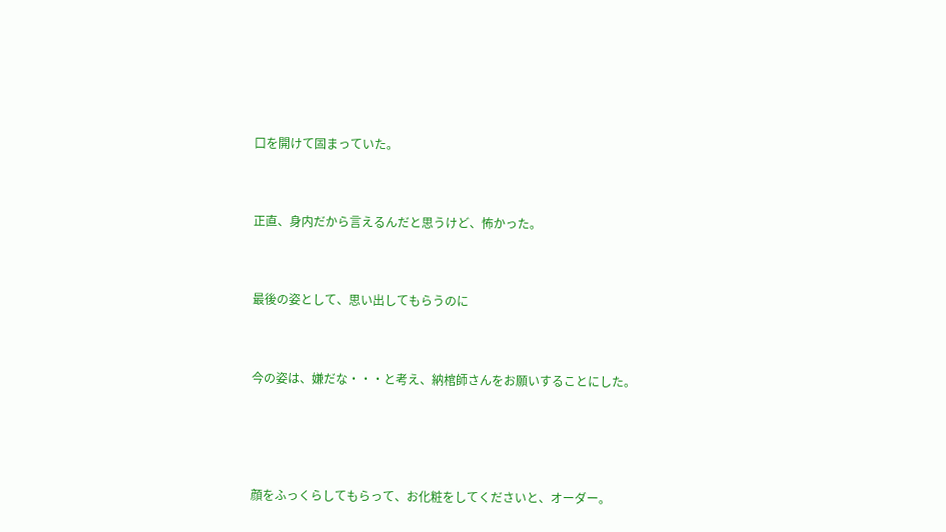口を開けて固まっていた。



正直、身内だから言えるんだと思うけど、怖かった。



最後の姿として、思い出してもらうのに



今の姿は、嫌だな・・・と考え、納棺師さんをお願いすることにした。





顔をふっくらしてもらって、お化粧をしてくださいと、オーダー。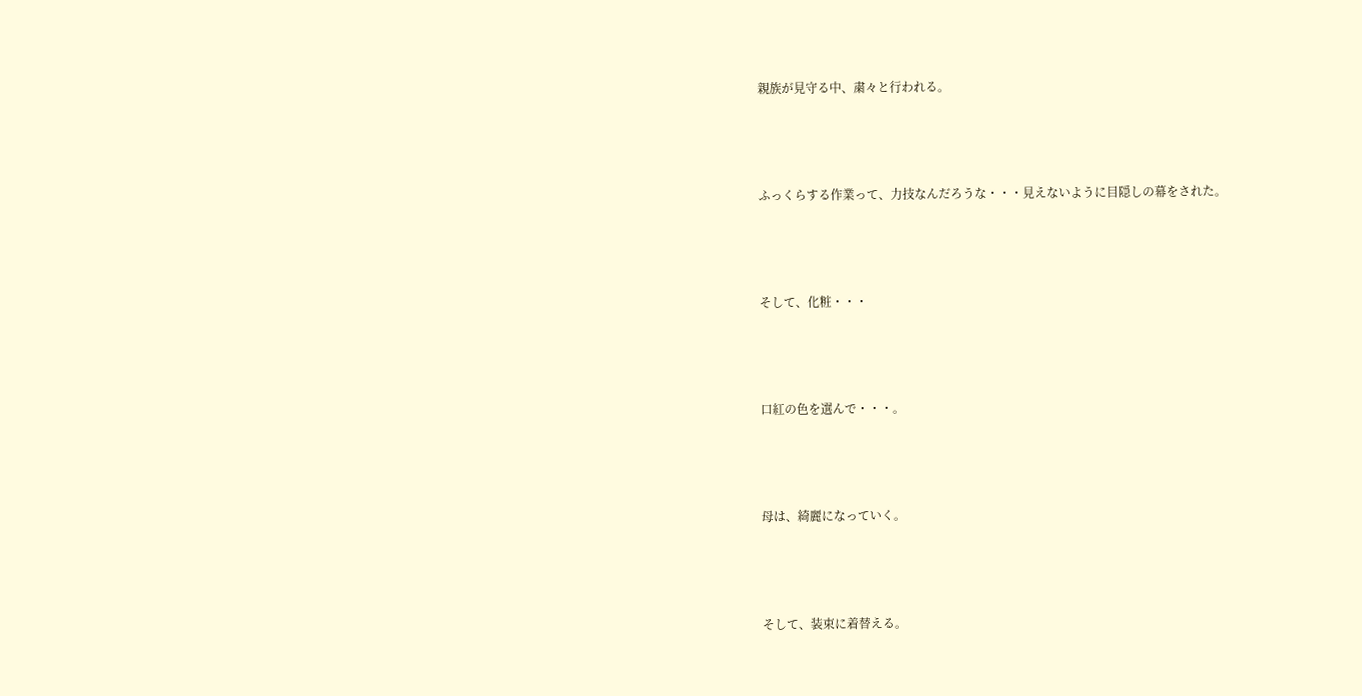親族が見守る中、粛々と行われる。



ふっくらする作業って、力技なんだろうな・・・見えないように目隠しの幕をされた。



そして、化粧・・・



口紅の色を選んで・・・。



母は、綺麗になっていく。



そして、装束に着替える。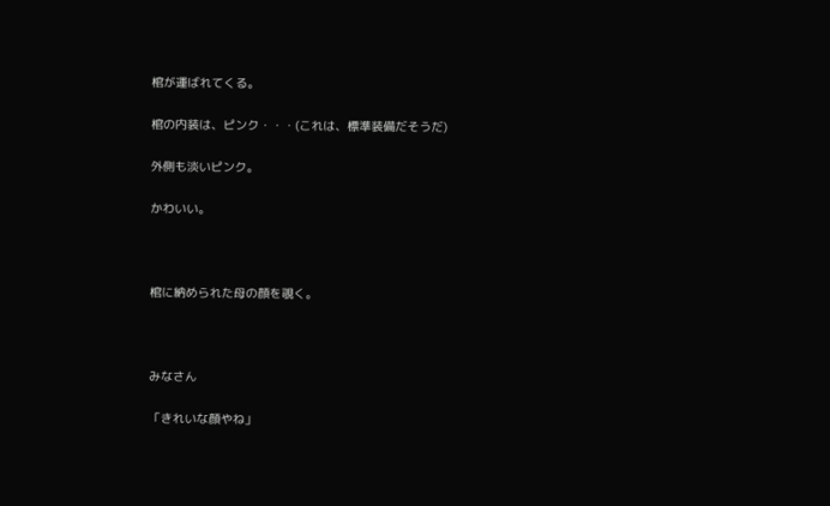棺が運ばれてくる。

棺の内装は、ピンク・・・(これは、標準装備だそうだ)

外側も淡いピンク。

かわいい。



棺に納められた母の顔を覗く。



みなさん

「きれいな顔やね」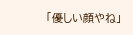「優しい顔やね」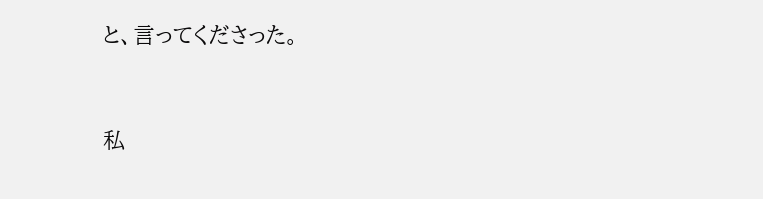と、言ってくださった。



私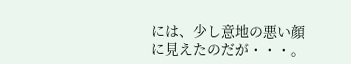には、少し意地の悪い顔に見えたのだが・・・。